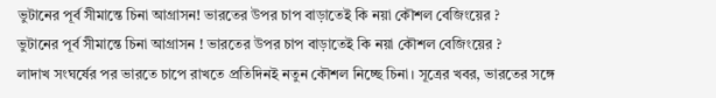ভুটানের পূর্ব সীমান্তে চিনা আগ্রাসন! ভারতের উপর চাপ বাড়াতেই কি নয়া কৌশল বেজিংয়ের ?
ভুটানের পূর্ব সীমান্তে চিনা আগ্রাসন ! ভারতের উপর চাপ বাড়াতেই কি নয়া কৌশল বেজিংয়ের ?
লাদাখ সংঘর্ষের পর ভারতে চাপে রাখতে প্রতিদিনই নতুন কৌশল নিচ্ছে চিনা। সূত্রের খবর, ভারতের সঙ্গে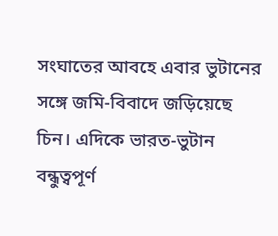সংঘাতের আবহে এবার ভুটানের সঙ্গে জমি-বিবাদে জড়িয়েছে চিন। এদিকে ভারত-ভুটান বন্ধুত্বপূর্ণ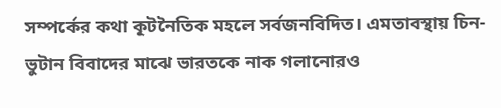সম্পর্কের কথা কূটনৈতিক মহলে সর্বজনবিদিত। এমতাবস্থায় চিন-ভুটান বিবাদের মাঝে ভারতকে নাক গলানোরও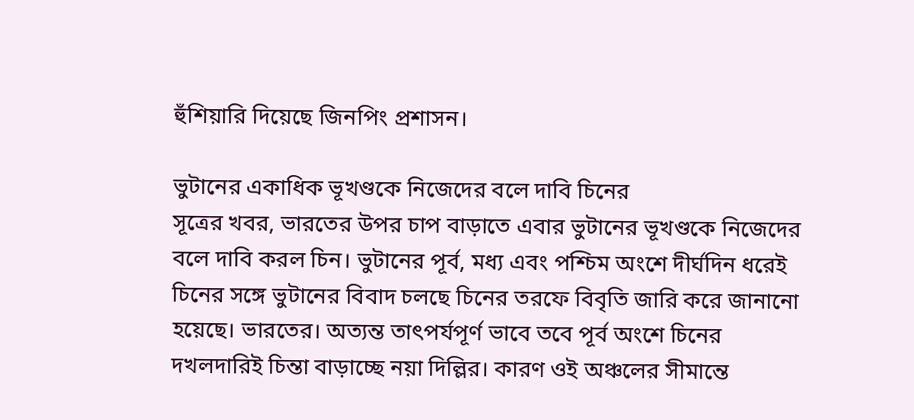হুঁশিয়ারি দিয়েছে জিনপিং প্রশাসন।

ভুটানের একাধিক ভূখণ্ডকে নিজেদের বলে দাবি চিনের
সূত্রের খবর, ভারতের উপর চাপ বাড়াতে এবার ভুটানের ভূখণ্ডকে নিজেদের বলে দাবি করল চিন। ভুটানের পূর্ব, মধ্য এবং পশ্চিম অংশে দীর্ঘদিন ধরেই চিনের সঙ্গে ভুটানের বিবাদ চলছে চিনের তরফে বিবৃতি জারি করে জানানো হয়েছে। ভারতের। অত্যন্ত তাৎপর্যপূর্ণ ভাবে তবে পূর্ব অংশে চিনের দখলদারিই চিন্তা বাড়াচ্ছে নয়া দিল্লির। কারণ ওই অঞ্চলের সীমান্তে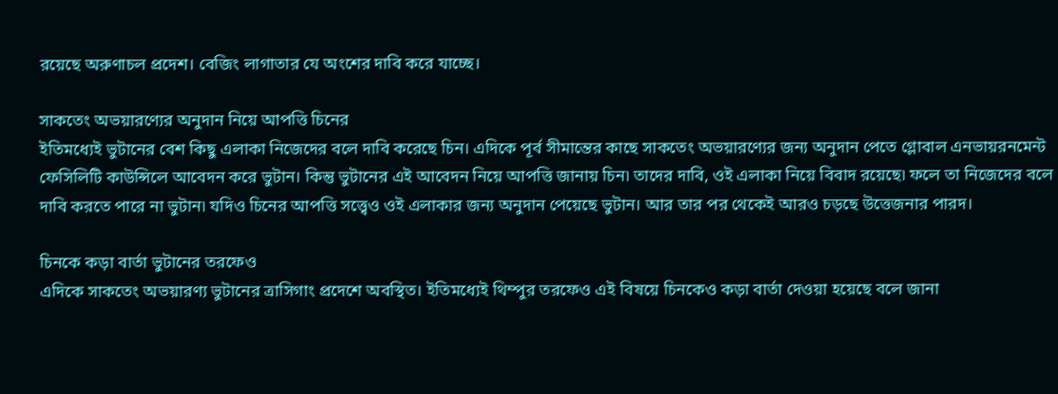রয়েছে অরুণাচল প্রদেশ। বেজিং লাগাতার যে অংশের দাবি করে যাচ্ছে।

সাকতেং অভয়ারণ্যের অনুদান নিয়ে আপত্তি চিনের
ইতিমধ্যেই ভুটানের বেশ কিছু এলাকা নিজেদের বলে দাবি করেছে চিন। এদিকে পূর্ব সীমান্তের কাছে সাকতেং অভয়ারণ্যের জন্য অনুদান পেতে গ্লোবাল এনভায়রনমেন্ট ফেসিলিটি কাউন্সিলে আবেদন করে ভুটান। কিন্তু ভুটানের এই আবেদন নিয়ে আপত্তি জানায় চিন৷ তাদের দাবি, ওই এলাকা নিয়ে বিবাদ রয়েছে৷ ফলে তা নিজেদের বলে দাবি করতে পারে না ভুটান৷ যদিও চিনের আপত্তি সত্ত্বেও ওই এলাকার জন্য অনুদান পেয়েছে ভুটান। আর তার পর থেকেই আরও চড়ছে উত্তেজনার পারদ।

চিনকে কড়া বার্তা ভুটানের তরফেও
এদিকে সাকতেং অভয়ারণ্য ভুটানের ত্রাসিগাং প্রদেশে অবস্থিত। ইতিমধ্যেই থিম্পুর তরফেও এই বিষয়ে চিনকেও কড়া বার্তা দেওয়া হয়েছে বলে জানা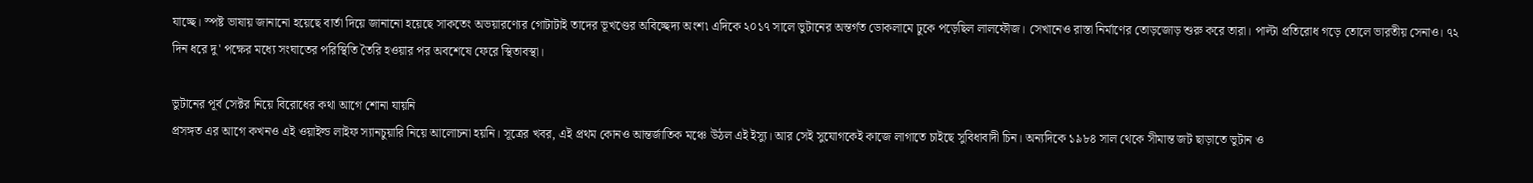যাচ্ছে। স্পষ্ট ভাষায় জানানো হয়েছে বার্তা দিয়ে জানানো হয়েছে সাকতেং অভয়ারণ্যের গোটাটাই তাদের ভূখণ্ডের অবিচ্ছেদ্য অংশ৷ এদিকে ২০১৭ সালে ভুটানের অন্তর্গত ডোকলামে ঢুকে পড়েছিল লালফৌজ। সেখানেও রাস্তা নির্মাণের তোড়জোড় শুরু করে তারা। পাল্টা প্রতিরোধ গড়ে তোলে ভারতীয় সেনাও। ৭২ দিন ধরে দু' পক্ষের মধ্যে সংঘাতের পরিস্থিতি তৈরি হওয়ার পর অবশেষে ফেরে স্থিতাবস্থা।

ভুটানের পূর্ব সেক্টর নিয়ে বিরোধের কথা আগে শোনা যায়নি
প্রসঙ্গত এর আগে কখনও এই ওয়াইল্ড লাইফ স্যানচুয়ারি নিয়ে আলোচনা হয়নি। সূত্রের খবর, এই প্রথম কোনও আন্তর্জাতিক মঞ্চে উঠল এই ইস্যু। আর সেই সুযোগকেই কাজে লাগাতে চাইছে সুবিধাবাদী চিন। অন্যদিকে ১৯৮৪ সাল থেকে সীমান্ত জট ছাড়াতে ভুটান ও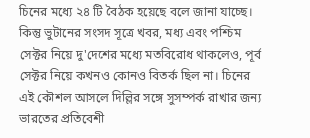চিনের মধ্যে ২৪ টি বৈঠক হয়েছে বলে জানা যাচ্ছে। কিন্তু ভুটানের সংসদ সূত্রে খবর, মধ্য এবং পশ্চিম সেক্টর নিয়ে দু'দেশের মধ্যে মতবিরোধ থাকলেও, পূর্ব সেক্টর নিয়ে কখনও কোনও বিতর্ক ছিল না। চিনের এই কৌশল আসলে দিল্লির সঙ্গে সুসম্পর্ক রাখার জন্য ভারতের প্রতিবেশী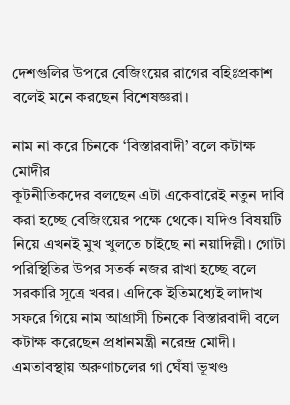দেশগুলির উপরে বেজিংয়ের রাগের বহিঃপ্রকাশ বলেই মনে করছেন বিশেষজ্ঞরা।

নাম না করে চিনকে ‘বিস্তারবাদী’ বলে কটাক্ষ মোদীর
কূটনীতিকদের বলছেন এটা একেবারেই নতুন দাবি করা হচ্ছে বেজিংয়ের পক্ষে থেকে। যদিও বিষয়টি নিয়ে এখনই মুখ খুলতে চাইছে না নয়াদিল্লী। গোটা পরিস্থিতির উপর সতর্ক নজর রাখা হচ্ছে বলে সরকারি সূত্রে খবর। এদিকে ইতিমধ্যেই লাদাখ সফরে গিয়ে নাম আগ্রাসী চিনকে বিস্তারবাদী বলে কটাক্ষ করেছেন প্রধানমন্ত্রী নরেন্দ্র মোদী। এমতাবস্থায় অরুণাচলের গা ঘেঁষা ভূখণ্ড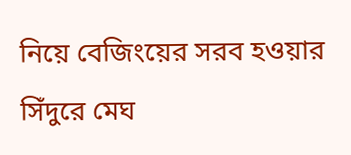নিয়ে বেজিংয়ের সরব হওয়ার সিঁদুরে মেঘ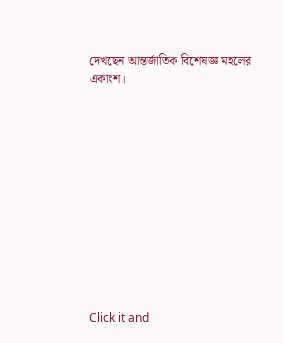দেখছেন আন্তর্জাতিক বিশেষজ্ঞ মহলের একাংশ।












Click it and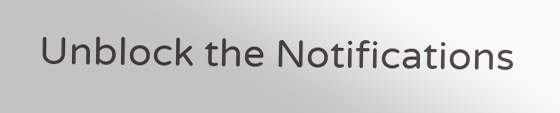Unblock the Notifications